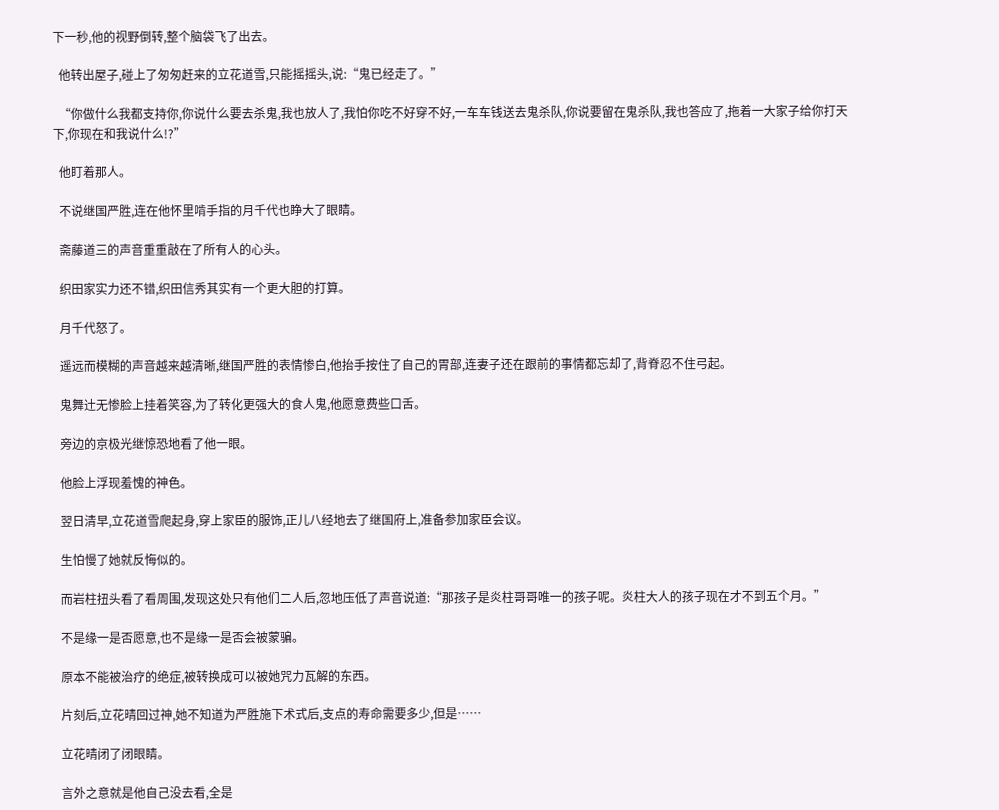下一秒,他的视野倒转,整个脑袋飞了出去。

  他转出屋子,碰上了匆匆赶来的立花道雪,只能摇摇头,说:“鬼已经走了。”

  “你做什么我都支持你,你说什么要去杀鬼,我也放人了,我怕你吃不好穿不好,一车车钱送去鬼杀队,你说要留在鬼杀队,我也答应了,拖着一大家子给你打天下,你现在和我说什么!?”

  他盯着那人。

  不说继国严胜,连在他怀里啃手指的月千代也睁大了眼睛。

  斋藤道三的声音重重敲在了所有人的心头。

  织田家实力还不错,织田信秀其实有一个更大胆的打算。

  月千代怒了。

  遥远而模糊的声音越来越清晰,继国严胜的表情惨白,他抬手按住了自己的胃部,连妻子还在跟前的事情都忘却了,背脊忍不住弓起。

  鬼舞辻无惨脸上挂着笑容,为了转化更强大的食人鬼,他愿意费些口舌。

  旁边的京极光继惊恐地看了他一眼。

  他脸上浮现羞愧的神色。

  翌日清早,立花道雪爬起身,穿上家臣的服饰,正儿八经地去了继国府上,准备参加家臣会议。

  生怕慢了她就反悔似的。

  而岩柱扭头看了看周围,发现这处只有他们二人后,忽地压低了声音说道:“那孩子是炎柱哥哥唯一的孩子呢。炎柱大人的孩子现在才不到五个月。”

  不是缘一是否愿意,也不是缘一是否会被蒙骗。

  原本不能被治疗的绝症,被转换成可以被她咒力瓦解的东西。

  片刻后,立花晴回过神,她不知道为严胜施下术式后,支点的寿命需要多少,但是……

  立花晴闭了闭眼睛。

  言外之意就是他自己没去看,全是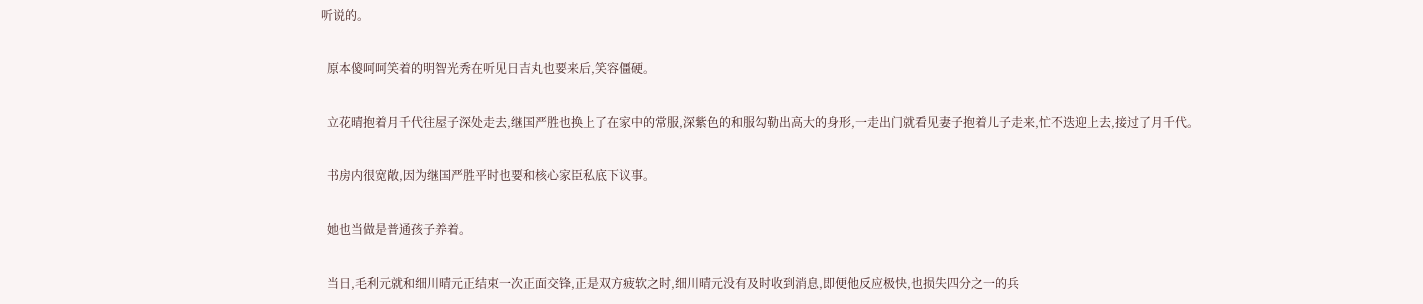听说的。

  原本傻呵呵笑着的明智光秀在听见日吉丸也要来后,笑容僵硬。

  立花晴抱着月千代往屋子深处走去,继国严胜也换上了在家中的常服,深紫色的和服勾勒出高大的身形,一走出门就看见妻子抱着儿子走来,忙不迭迎上去,接过了月千代。

  书房内很宽敞,因为继国严胜平时也要和核心家臣私底下议事。

  她也当做是普通孩子养着。

  当日,毛利元就和细川晴元正结束一次正面交锋,正是双方疲软之时,细川晴元没有及时收到消息,即便他反应极快,也损失四分之一的兵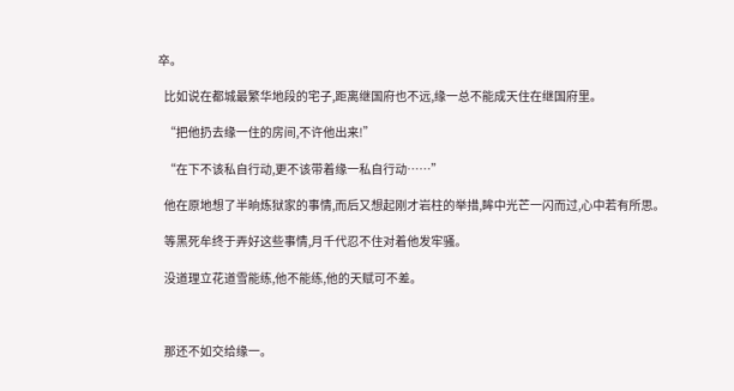卒。

  比如说在都城最繁华地段的宅子,距离继国府也不远,缘一总不能成天住在继国府里。

  “把他扔去缘一住的房间,不许他出来!”

  “在下不该私自行动,更不该带着缘一私自行动……”

  他在原地想了半晌炼狱家的事情,而后又想起刚才岩柱的举措,眸中光芒一闪而过,心中若有所思。

  等黑死牟终于弄好这些事情,月千代忍不住对着他发牢骚。

  没道理立花道雪能练,他不能练,他的天赋可不差。



  那还不如交给缘一。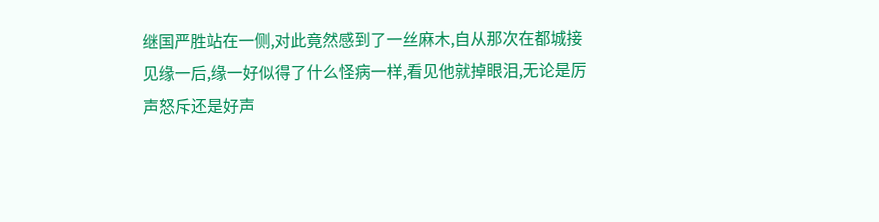继国严胜站在一侧,对此竟然感到了一丝麻木,自从那次在都城接见缘一后,缘一好似得了什么怪病一样,看见他就掉眼泪,无论是厉声怒斥还是好声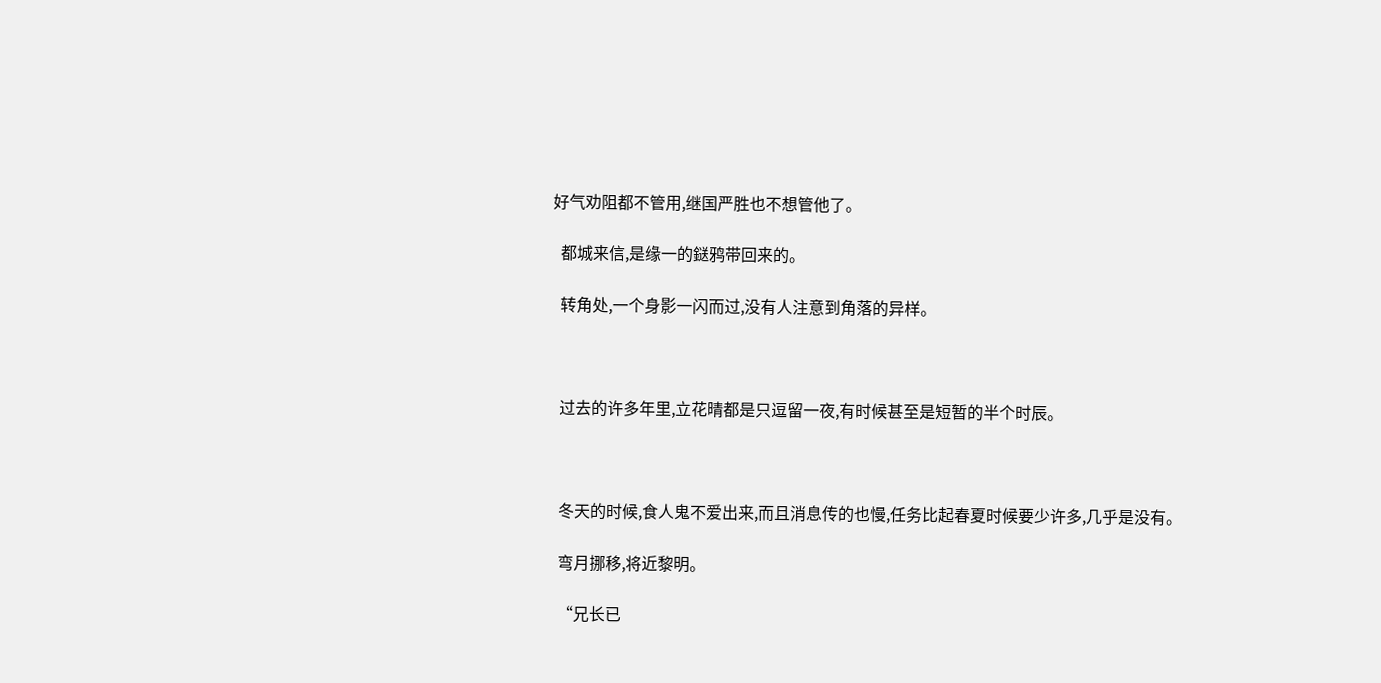好气劝阻都不管用,继国严胜也不想管他了。

  都城来信,是缘一的鎹鸦带回来的。

  转角处,一个身影一闪而过,没有人注意到角落的异样。



  过去的许多年里,立花晴都是只逗留一夜,有时候甚至是短暂的半个时辰。



  冬天的时候,食人鬼不爱出来,而且消息传的也慢,任务比起春夏时候要少许多,几乎是没有。

  弯月挪移,将近黎明。

  “兄长已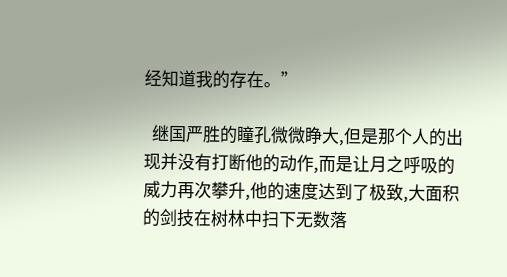经知道我的存在。”

  继国严胜的瞳孔微微睁大,但是那个人的出现并没有打断他的动作,而是让月之呼吸的威力再次攀升,他的速度达到了极致,大面积的剑技在树林中扫下无数落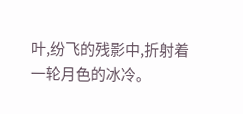叶,纷飞的残影中,折射着一轮月色的冰冷。